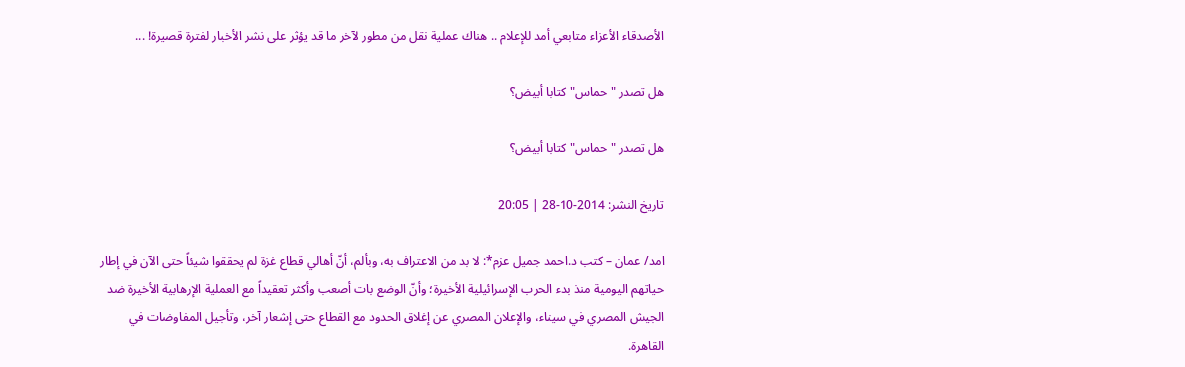الأصدقاء الأعزاء متابعي أمد للإعلام .. هناك عملية نقل من مطور لآخر ما قد يؤثر على نشر الأخبار لفترة قصيرة! ...

هل تصدر "حماس" كتابا أبيض؟

هل تصدر "حماس" كتابا أبيض؟

تاريخ النشر: 2014-10-28 | 20:05

امد/ عمان – كتب د.احمد جميل عزم*: لا بد من الاعتراف به، وبألم، أنّ أهالي قطاع غزة لم يحققوا شيئاً حتى الآن في إطار حياتهم اليومية منذ بدء الحرب الإسرائيلية الأخيرة؛ وأنّ الوضع بات أصعب وأكثر تعقيداً مع العملية الإرهابية الأخيرة ضد الجيش المصري في سيناء، والإعلان المصري عن إغلاق الحدود مع القطاع حتى إشعار آخر، وتأجيل المفاوضات في القاهرة.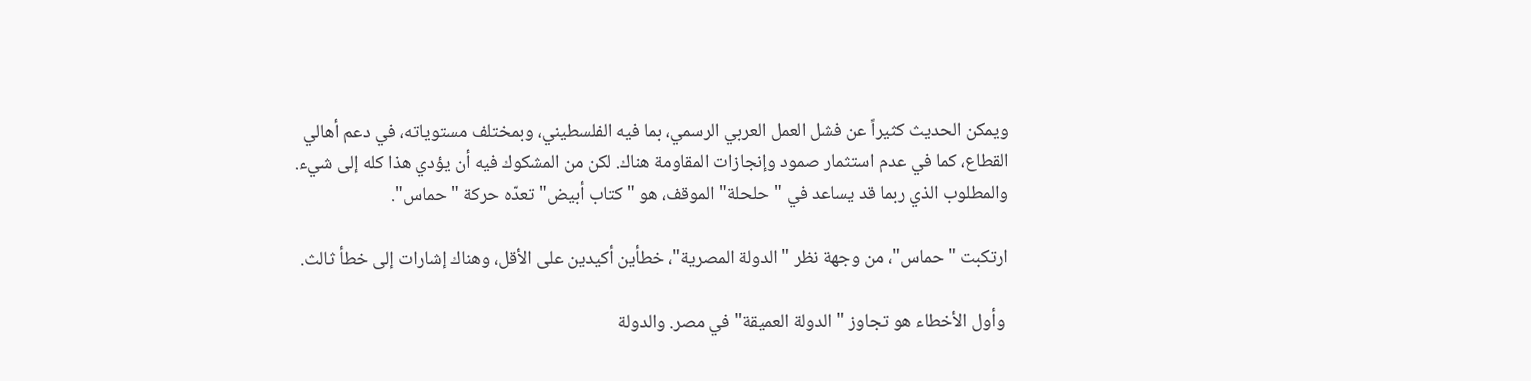ويمكن الحديث كثيراً عن فشل العمل العربي الرسمي، بما فيه الفلسطيني، وبمختلف مستوياته، في دعم أهالي القطاع، كما في عدم استثمار صمود وإنجازات المقاومة هناك. لكن من المشكوك فيه أن يؤدي هذا كله إلى شيء. والمطلوب الذي ربما قد يساعد في "حلحلة" الموقف، هو "كتاب أبيض" تعدّه حركة "حماس".

ارتكبت "حماس"، من وجهة نظر "الدولة المصرية"، خطأين أكيدين على الأقل، وهناك إشارات إلى خطأ ثالث.

 وأول الأخطاء هو تجاوز "الدولة العميقة" في مصر. والدولة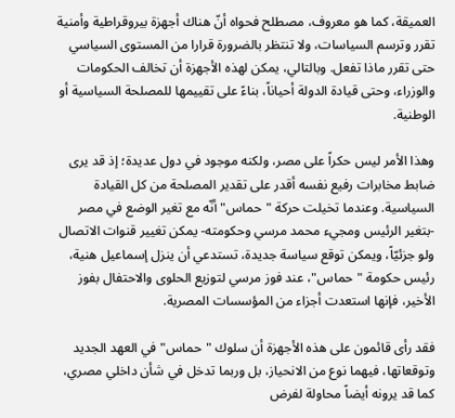العميقة، كما هو معروف، مصطلح فحواه أنّ هناك أجهزة بيروقراطية وأمنية تقرر وترسم السياسات، ولا تنتظر بالضرورة قرارا من المستوى السياسي حتى تقرر ماذا تفعل. وبالتالي، يمكن لهذه الأجهزة أن تخالف الحكومات والوزراء، وحتى قيادة الدولة أحياناً، بناءً على تقييمها للمصلحة السياسية أو الوطنية.

وهذا الأمر ليس حكراً على مصر، ولكنه موجود في دول عديدة؛ إذ قد يرى ضابط مخابرات رفيع نفسه أقدر على تقدير المصلحة من كل القيادة السياسية. وعندما تخيلت حركة "حماس" أنّه مع تغير الوضع في مصر -بتغير الرئيس ومجيء محمد مرسي وحكومته- يمكن تغيير قنوات الاتصال ولو جزئيّاً، ويمكن توقع سياسة جديدة، تستدعي أن ينزل إسماعيل هنية، رئيس حكومة "حماس"، عند فوز مرسي لتوزيع الحلوى والاحتفال بفوز الأخير، فإنها استعدت أجزاء من المؤسسات المصرية.

فقد رأى قائمون على هذه الأجهزة أن سلوك "حماس" في العهد الجديد وتوقعاتها، فيهما نوع من الانحياز، بل وربما تدخل في شأن داخلي مصري، كما قد يرونه أيضاً محاولة لفرض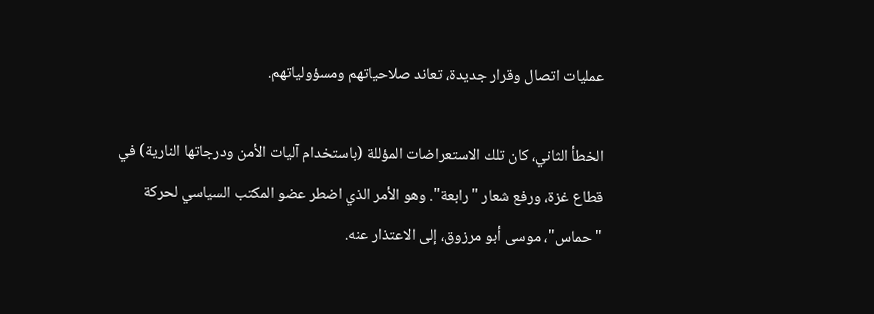عمليات اتصال وقرار جديدة، تعاند صلاحياتهم ومسؤولياتهم.

الخطأ الثاني، كان تلك الاستعراضات المؤللة (باستخدام آليات الأمن ودرجاتها النارية) في قطاع غزة، ورفع شعار "رابعة". وهو الأمر الذي اضطر عضو المكتب السياسي لحركة "حماس"، موسى أبو مرزوق، إلى الاعتذار عنه.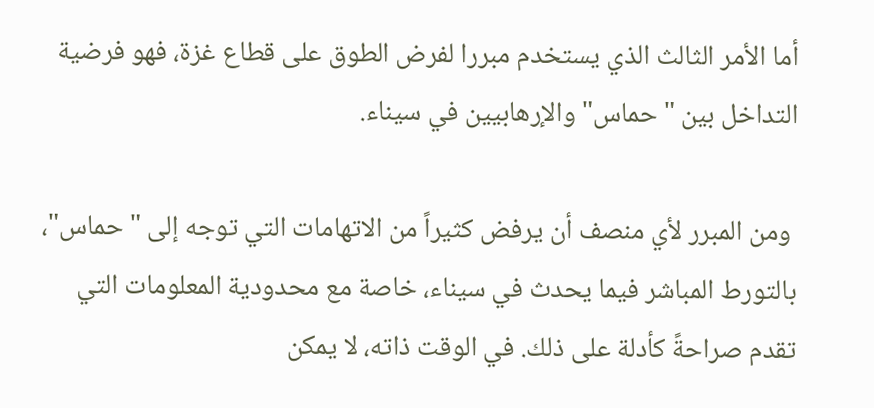أما الأمر الثالث الذي يستخدم مبررا لفرض الطوق على قطاع غزة، فهو فرضية التداخل بين "حماس" والإرهابيين في سيناء.

 ومن المبرر لأي منصف أن يرفض كثيراً من الاتهامات التي توجه إلى "حماس"، بالتورط المباشر فيما يحدث في سيناء، خاصة مع محدودية المعلومات التي تقدم صراحةً كأدلة على ذلك. في الوقت ذاته، لا يمكن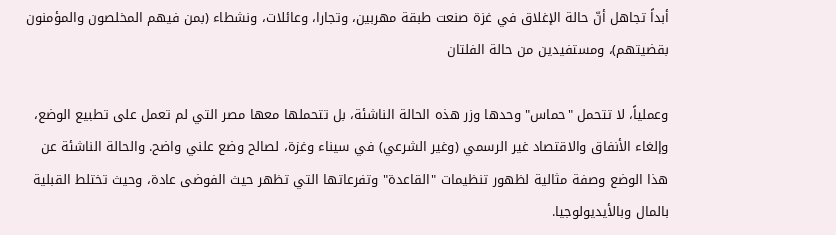أبداً تجاهل أنّ حالة الإغلاق في غزة صنعت طبقة مهربين، وتجارا، وعائلات، ونشطاء (بمن فيهم المخلصون والمؤمنون بقضيتهم)، ومستفيدين من حالة الفلتان

وعملياً، لا تتحمل "حماس" وحدها وزر هذه الحالة الناشئة، بل تتحملها معها مصر التي لم تعمل على تطبيع الوضع، وإلغاء الأنفاق والاقتصاد غير الرسمي (وغير الشرعي) في سيناء وغزة، لصالح وضع علني واضح. والحالة الناشئة عن هذا الوضع وصفة مثالية لظهور تنظيمات "القاعدة" وتفرعاتها التي تظهر حيث الفوضى عادة، وحيث تختلط القبلية بالمال وبالأيديولوجيا.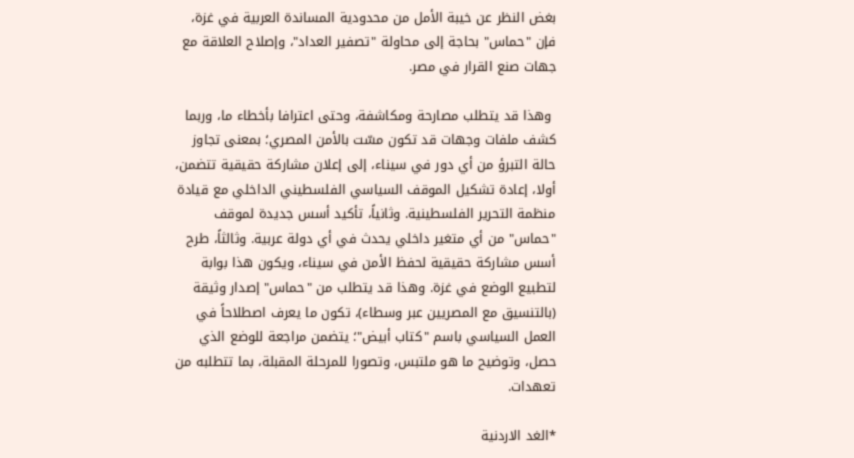بغض النظر عن خيبة الأمل من محدودية المساندة العربية في غزة، فإن "حماس" بحاجة إلى محاولة "تصفير العداد"، وإصلاح العلاقة مع جهات صنع القرار في مصر.

 وهذا قد يتطلب مصارحة ومكاشفة، وحتى اعترافا بأخطاء ما، وربما كشف ملفات وجهات قد تكون مسّت بالأمن المصري؛ بمعنى تجاوز حالة التبرؤ من أي دور في سيناء، إلى إعلان مشاركة حقيقية تتضمن، أولا، إعادة تشكيل الموقف السياسي الفلسطيني الداخلي مع قيادة منظمة التحرير الفلسطينية. وثانياً، تأكيد أسس جديدة لموقف "حماس" من أي متغير داخلي يحدث في أي دولة عربية. وثالثاً، طرح أسس مشاركة حقيقية لحفظ الأمن في سيناء، ويكون هذا بوابة لتطبيع الوضع في غزة. وهذا قد يتطلب من "حماس" إصدار وثيقة (بالتنسيق مع المصريين عبر وسطاء)، تكون ما يعرف اصطلاحاً في العمل السياسي باسم "كتاب أبيض"؛ يتضمن مراجعة للوضع الذي حصل، وتوضيح ما هو ملتبس، وتصورا للمرحلة المقبلة، بما تتطلبه من تعهدات.

*الغد الاردنية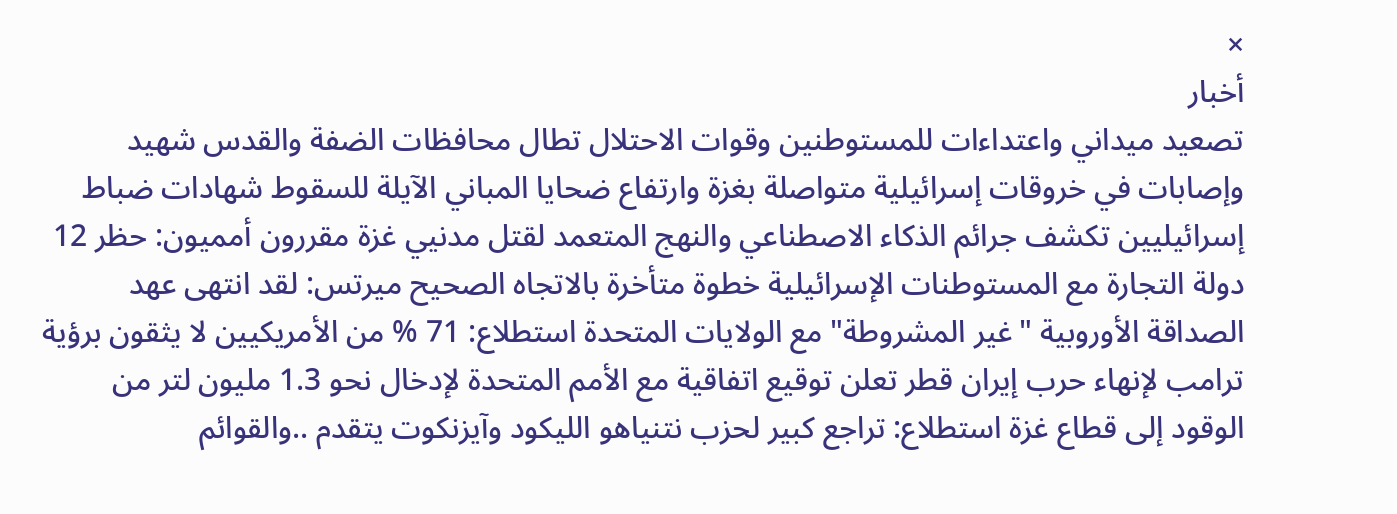×
أخبار
تصعيد ميداني واعتداءات للمستوطنين وقوات الاحتلال تطال محافظات الضفة والقدس شهيد وإصابات في خروقات إسرائيلية متواصلة بغزة وارتفاع ضحايا المباني الآيلة للسقوط شهادات ضباط إسرائيليين تكشف جرائم الذكاء الاصطناعي والنهج المتعمد لقتل مدنيي غزة مقررون أمميون: حظر 12 دولة التجارة مع المستوطنات الإسرائيلية خطوة متأخرة بالاتجاه الصحيح ميرتس: لقد انتهى عهد الصداقة الأوروبية "غير المشروطة" مع الولايات المتحدة استطلاع: 71 % من الأمريكيين لا يثقون برؤية ترامب لإنهاء حرب إيران قطر تعلن توقيع اتفاقية مع الأمم المتحدة لإدخال نحو 1.3 مليون لتر من الوقود إلى قطاع غزة استطلاع: تراجع كبير لحزب نتنياهو الليكود وآيزنكوت يتقدم ..والقوائم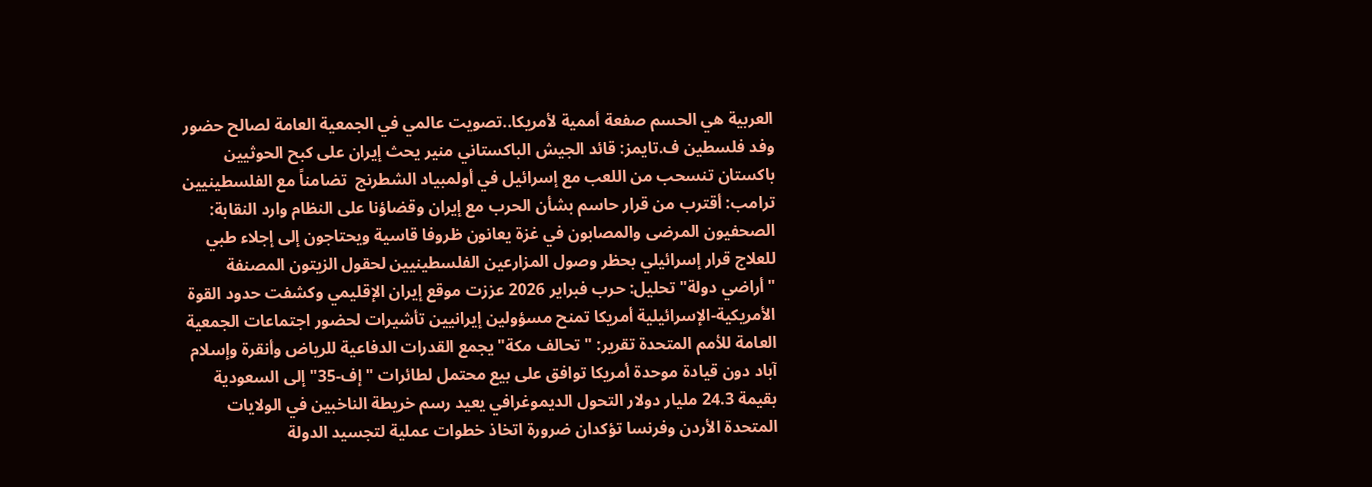العربية هي الحسم صفعة أممية لأمريكا..تصويت عالمي في الجمعية العامة لصالح حضور وفد فلسطين ف.تايمز: قائد الجيش الباكستاني منير يحث إيران على كبح الحوثيين باكستان تنسحب من اللعب مع إسرائيل في أولمبياد الشطرنج  تضامناً مع الفلسطينيين ترامب: أقترب من قرار حاسم بشأن الحرب مع إيران وقضاؤنا على النظام وارد النقابة: الصحفيون المرضى والمصابون في غزة يعانون ظروفا قاسية ويحتاجون إلى إجلاء طبي للعلاج قرار إسرائيلي بحظر وصول المزارعين الفلسطينيين لحقول الزيتون المصنفة "أراضي دولة" تحليل: حرب فبراير 2026 عززت موقع إيران الإقليمي وكشفت حدود القوة الأمريكية-الإسرائيلية أمريكا تمنح مسؤولين إيرانيين تأشيرات لحضور اجتماعات الجمعية العامة للأمم المتحدة تقرير: "تحالف مكة" يجمع القدرات الدفاعية للرياض وأنقرة وإسلام آباد دون قيادة موحدة أمريكا توافق على بيع محتمل لطائرات "إف-35" إلى السعودية بقيمة 24.3 مليار دولار التحول الديموغرافي يعيد رسم خريطة الناخبين في الولايات المتحدة الأردن وفرنسا تؤكدان ضرورة اتخاذ خطوات عملية لتجسيد الدولة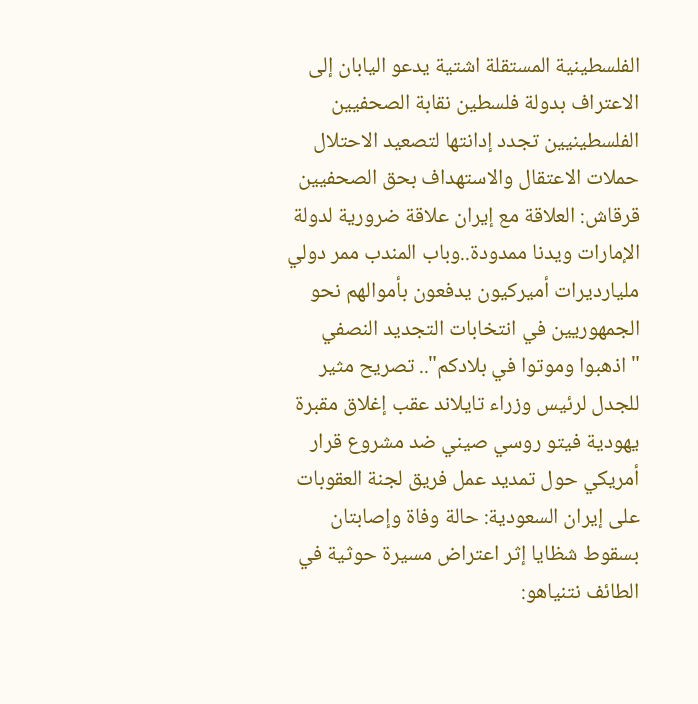الفلسطينية المستقلة اشتية يدعو اليابان إلى الاعتراف بدولة فلسطين نقابة الصحفيين الفلسطينيين تجدد إدانتها لتصعيد الاحتلال حملات الاعتقال والاستهداف بحق الصحفيين قرقاش: العلاقة مع إيران علاقة ضرورية لدولة الإمارات ويدنا ممدودة..وباب المندب ممر دولي مليارديرات أميركيون يدفعون بأموالهم نحو الجمهوريين في انتخابات التجديد النصفي "اذهبوا وموتوا في بلادكم".. تصريح مثير للجدل لرئيس وزراء تايلاند عقب إغلاق مقبرة يهودية فيتو روسي صيني ضد مشروع قرار أمريكي حول تمديد عمل فريق لجنة العقوبات على إيران السعودية: حالة وفاة وإصابتان بسقوط شظايا إثر اعتراض مسيرة حوثية في الطائف نتنياهو: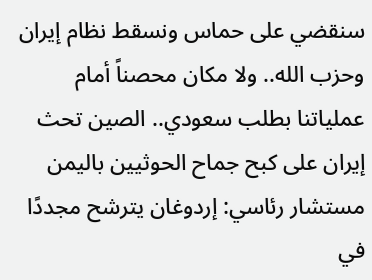سنقضي على حماس ونسقط نظام إيران وحزب الله.. ولا مكان محصناً أمام عملياتنا بطلب سعودي.. الصين تحث إيران على كبح جماح الحوثيين باليمن مستشار رئاسي: إردوغان يترشح مجددًا في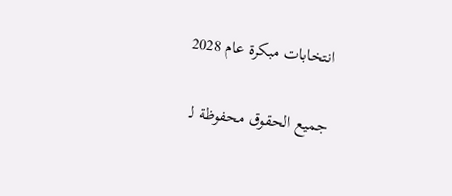انتخابات مبكرة عام 2028

جميع الحقوق محفوظة لـ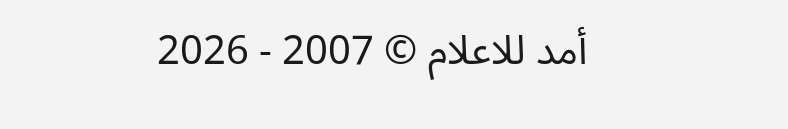أمد للاعلام © 2007 - 2026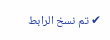✔ تم نسخ الرابط